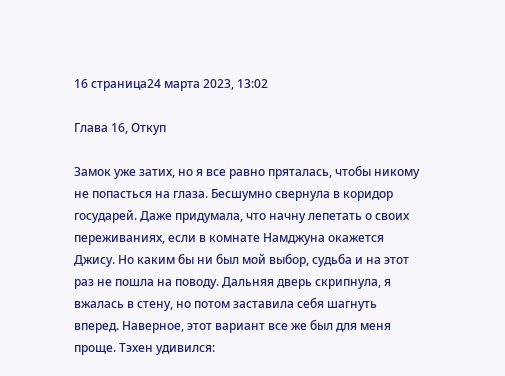16 страница24 марта 2023, 13:02

Глава 16, Откуп

Замок уже затих, но я все равно пряталась, чтобы никому не попасться на глаза. Бесшумно свернула в коридор государей. Даже придумала, что начну лепетать о своих переживаниях, если в комнате Намджуна окажется Джису. Но каким бы ни был мой выбор, судьба и на этот раз не пошла на поводу. Дальняя дверь скрипнула, я вжалась в стену, но потом заставила себя шагнуть вперед. Наверное, этот вариант все же был для меня проще. Тэхен удивился: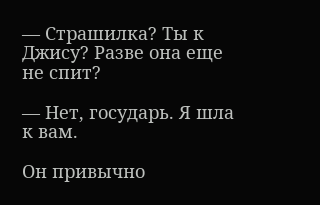— Страшилка? Ты к Джису? Разве она еще не спит?

— Нет, государь. Я шла к вам.

Он привычно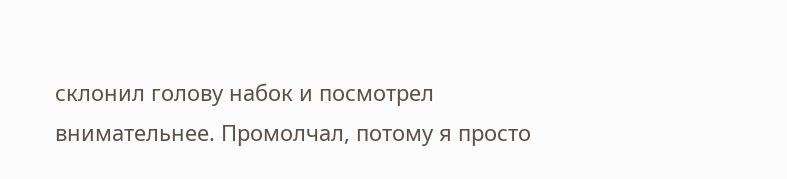склонил голову набок и посмотрел внимательнее. Промолчал, потому я просто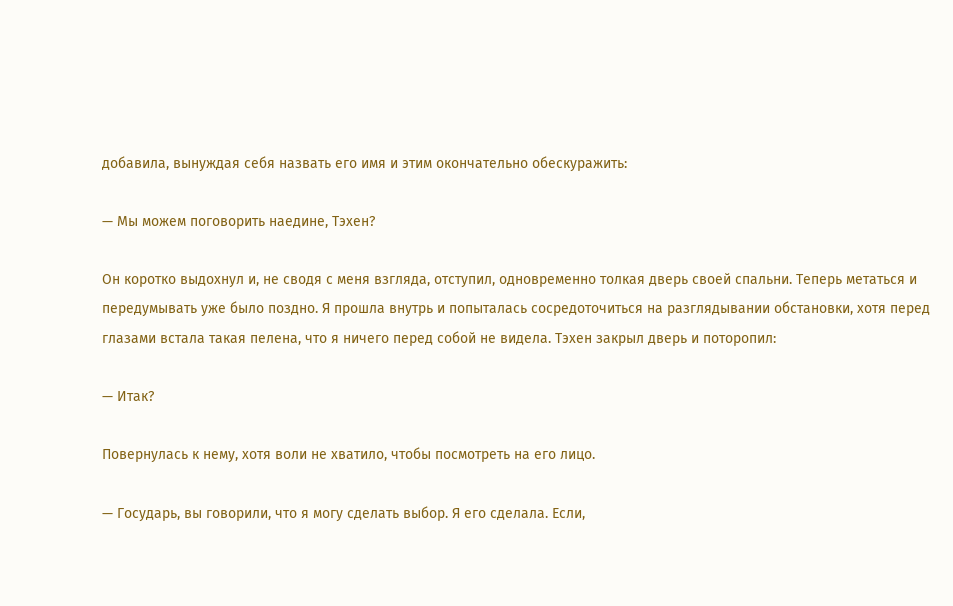добавила, вынуждая себя назвать его имя и этим окончательно обескуражить:

— Мы можем поговорить наедине, Тэхен?

Он коротко выдохнул и, не сводя с меня взгляда, отступил, одновременно толкая дверь своей спальни. Теперь метаться и передумывать уже было поздно. Я прошла внутрь и попыталась сосредоточиться на разглядывании обстановки, хотя перед глазами встала такая пелена, что я ничего перед собой не видела. Тэхен закрыл дверь и поторопил:

— Итак?

Повернулась к нему, хотя воли не хватило, чтобы посмотреть на его лицо.

— Государь, вы говорили, что я могу сделать выбор. Я его сделала. Если,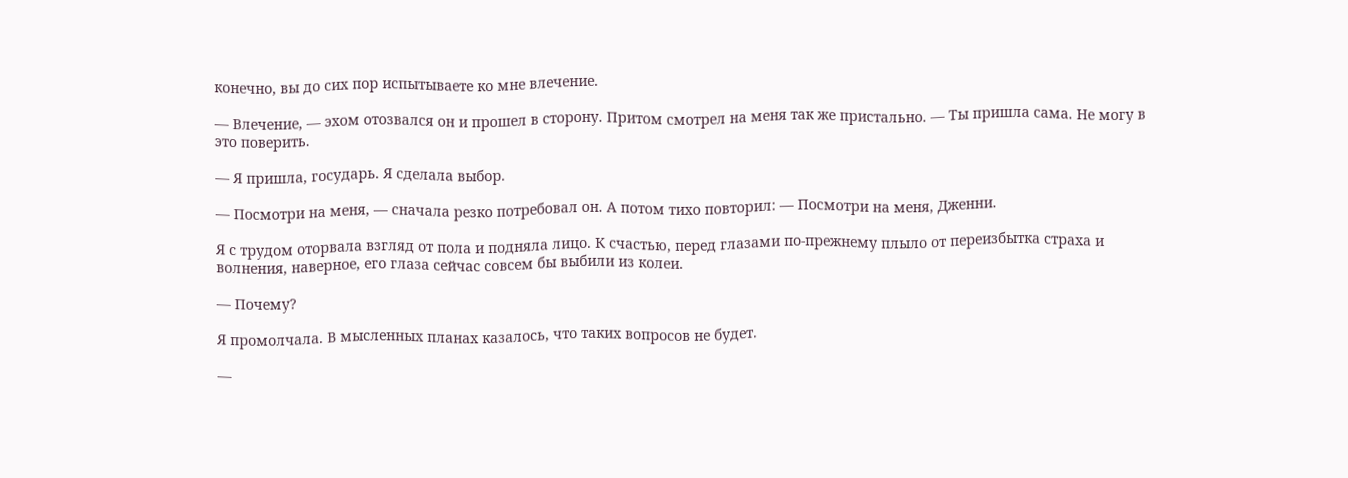конечно, вы до сих пор испытываете ко мне влечение.

— Влечение, — эхом отозвался он и прошел в сторону. Притом смотрел на меня так же пристально. — Ты пришла сама. Не могу в это поверить.

— Я пришла, государь. Я сделала выбор.

— Посмотри на меня, — сначала резко потребовал он. А потом тихо повторил: — Посмотри на меня, Дженни.

Я с трудом оторвала взгляд от пола и подняла лицо. К счастью, перед глазами по-прежнему плыло от переизбытка страха и волнения, наверное, его глаза сейчас совсем бы выбили из колеи.

— Почему?

Я промолчала. В мысленных планах казалось, что таких вопросов не будет.

—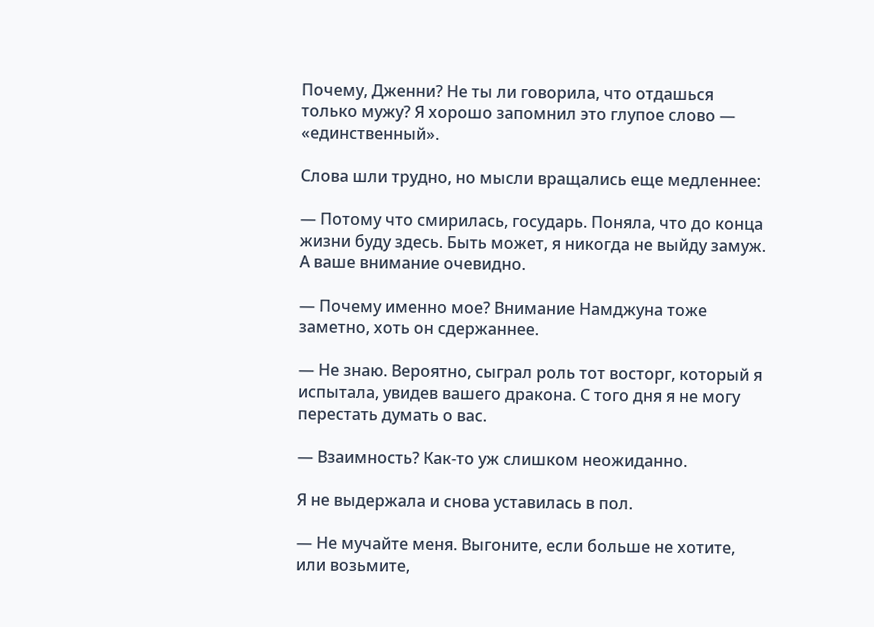Почему, Дженни? Не ты ли говорила, что отдашься только мужу? Я хорошо запомнил это глупое слово — «единственный».

Слова шли трудно, но мысли вращались еще медленнее:

— Потому что смирилась, государь. Поняла, что до конца жизни буду здесь. Быть может, я никогда не выйду замуж. А ваше внимание очевидно.

— Почему именно мое? Внимание Намджуна тоже заметно, хоть он сдержаннее.

— Не знаю. Вероятно, сыграл роль тот восторг, который я испытала, увидев вашего дракона. С того дня я не могу перестать думать о вас.

— Взаимность? Как-то уж слишком неожиданно.

Я не выдержала и снова уставилась в пол.

— Не мучайте меня. Выгоните, если больше не хотите, или возьмите,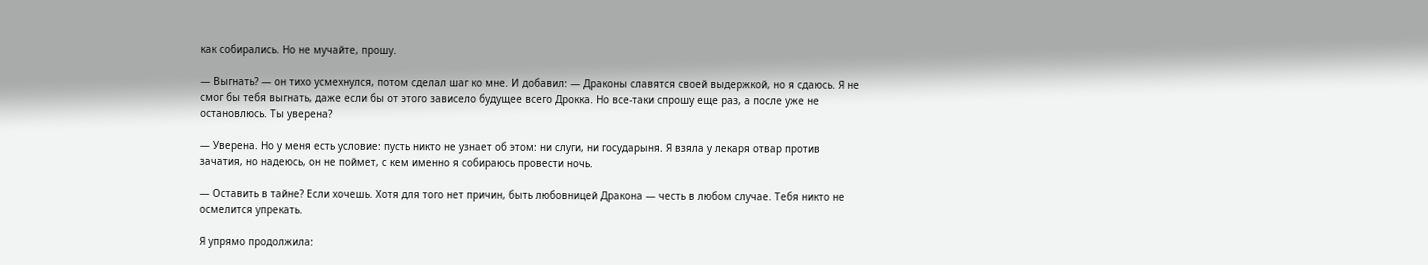как собирались. Но не мучайте, прошу.

— Выгнать? — он тихо усмехнулся, потом сделал шаг ко мне. И добавил: — Драконы славятся своей выдержкой, но я сдаюсь. Я не смог бы тебя выгнать, даже если бы от этого зависело будущее всего Дрокка. Но все-таки спрошу еще раз, а после уже не остановлюсь. Ты уверена?

— Уверена. Но у меня есть условие: пусть никто не узнает об этом: ни слуги, ни государыня. Я взяла у лекаря отвар против зачатия, но надеюсь, он не поймет, с кем именно я собираюсь провести ночь.

— Оставить в тайне? Если хочешь. Хотя для того нет причин, быть любовницей Дракона — честь в любом случае. Тебя никто не осмелится упрекать.

Я упрямо продолжила: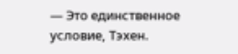— Это единственное условие, Тэхен.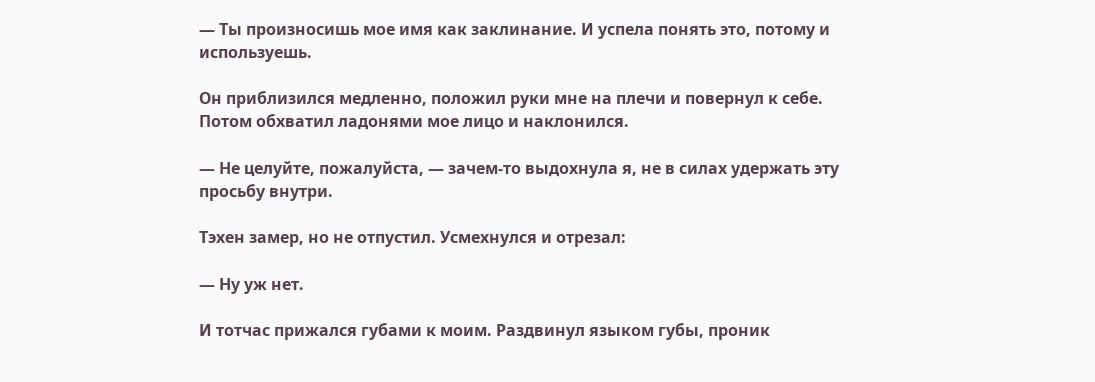— Ты произносишь мое имя как заклинание. И успела понять это, потому и используешь.

Он приблизился медленно, положил руки мне на плечи и повернул к себе. Потом обхватил ладонями мое лицо и наклонился.

— Не целуйте, пожалуйста, — зачем-то выдохнула я, не в силах удержать эту просьбу внутри.

Тэхен замер, но не отпустил. Усмехнулся и отрезал:

— Ну уж нет.

И тотчас прижался губами к моим. Раздвинул языком губы, проник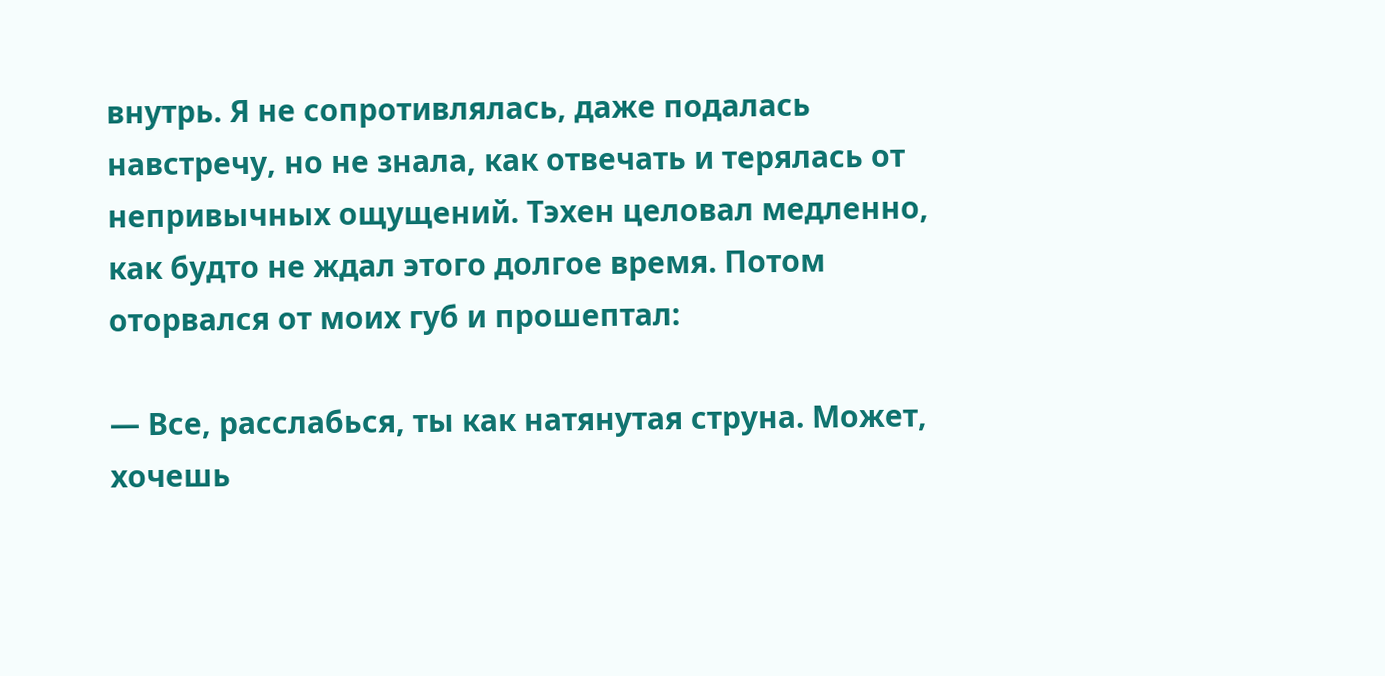внутрь. Я не сопротивлялась, даже подалась навстречу, но не знала, как отвечать и терялась от непривычных ощущений. Тэхен целовал медленно, как будто не ждал этого долгое время. Потом оторвался от моих губ и прошептал:

— Все, расслабься, ты как натянутая струна. Может, хочешь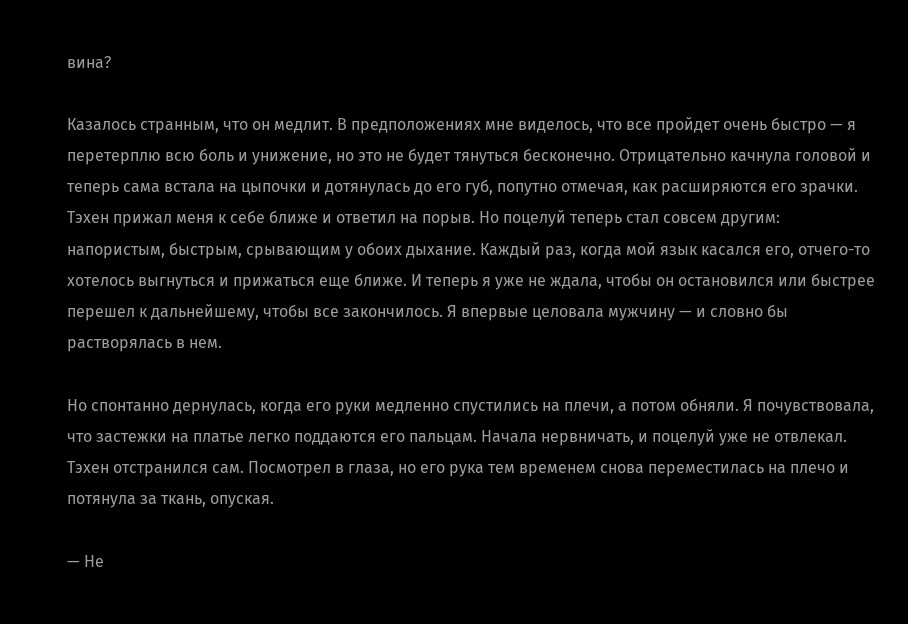вина?

Казалось странным, что он медлит. В предположениях мне виделось, что все пройдет очень быстро — я перетерплю всю боль и унижение, но это не будет тянуться бесконечно. Отрицательно качнула головой и теперь сама встала на цыпочки и дотянулась до его губ, попутно отмечая, как расширяются его зрачки. Тэхен прижал меня к себе ближе и ответил на порыв. Но поцелуй теперь стал совсем другим: напористым, быстрым, срывающим у обоих дыхание. Каждый раз, когда мой язык касался его, отчего-то хотелось выгнуться и прижаться еще ближе. И теперь я уже не ждала, чтобы он остановился или быстрее перешел к дальнейшему, чтобы все закончилось. Я впервые целовала мужчину — и словно бы растворялась в нем.

Но спонтанно дернулась, когда его руки медленно спустились на плечи, а потом обняли. Я почувствовала, что застежки на платье легко поддаются его пальцам. Начала нервничать, и поцелуй уже не отвлекал. Тэхен отстранился сам. Посмотрел в глаза, но его рука тем временем снова переместилась на плечо и потянула за ткань, опуская.

— Не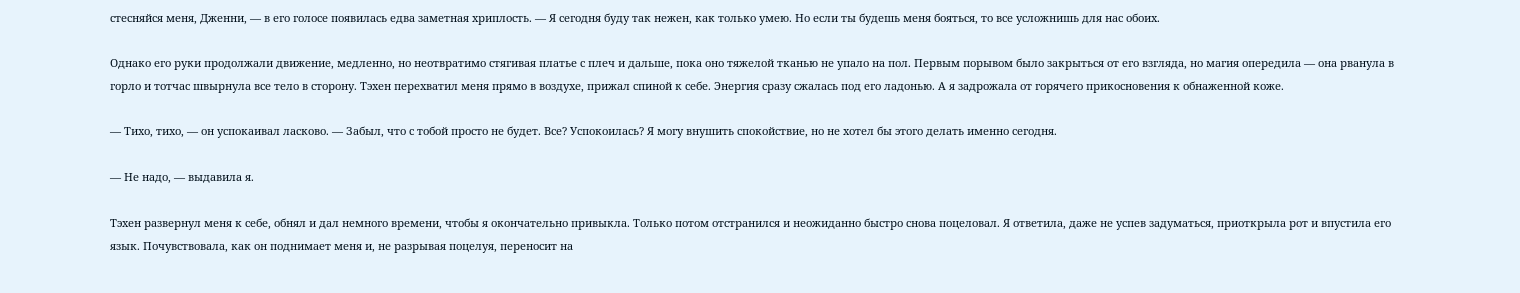стесняйся меня, Дженни, — в его голосе появилась едва заметная хриплость. — Я сегодня буду так нежен, как только умею. Но если ты будешь меня бояться, то все усложнишь для нас обоих.

Однако его руки продолжали движение, медленно, но неотвратимо стягивая платье с плеч и дальше, пока оно тяжелой тканью не упало на пол. Первым порывом было закрыться от его взгляда, но магия опередила — она рванула в горло и тотчас швырнула все тело в сторону. Тэхен перехватил меня прямо в воздухе, прижал спиной к себе. Энергия сразу сжалась под его ладонью. А я задрожала от горячего прикосновения к обнаженной коже.

— Тихо, тихо, — он успокаивал ласково. — Забыл, что с тобой просто не будет. Все? Успокоилась? Я могу внушить спокойствие, но не хотел бы этого делать именно сегодня.

— Не надо, — выдавила я.

Тэхен развернул меня к себе, обнял и дал немного времени, чтобы я окончательно привыкла. Только потом отстранился и неожиданно быстро снова поцеловал. Я ответила, даже не успев задуматься, приоткрыла рот и впустила его язык. Почувствовала, как он поднимает меня и, не разрывая поцелуя, переносит на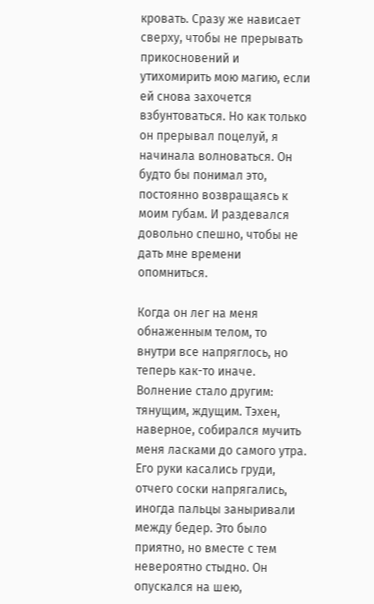кровать. Сразу же нависает сверху, чтобы не прерывать прикосновений и утихомирить мою магию, если ей снова захочется взбунтоваться. Но как только он прерывал поцелуй, я начинала волноваться. Он будто бы понимал это, постоянно возвращаясь к моим губам. И раздевался довольно спешно, чтобы не дать мне времени опомниться.

Когда он лег на меня обнаженным телом, то внутри все напряглось, но теперь как-то иначе. Волнение стало другим: тянущим, ждущим. Тэхен, наверное, собирался мучить меня ласками до самого утра. Его руки касались груди, отчего соски напрягались, иногда пальцы заныривали между бедер. Это было приятно, но вместе с тем невероятно стыдно. Он опускался на шею,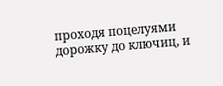проходя поцелуями дорожку до ключиц, и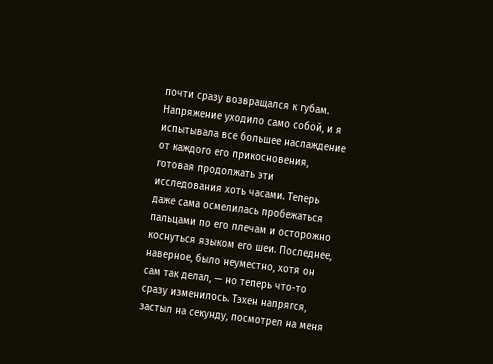почти сразу возвращался к губам. Напряжение уходило само собой, и я испытывала все большее наслаждение от каждого его прикосновения, готовая продолжать эти исследования хоть часами. Теперь даже сама осмелилась пробежаться пальцами по его плечам и осторожно коснуться языком его шеи. Последнее, наверное, было неуместно, хотя он сам так делал, — но теперь что-то сразу изменилось. Тэхен напрягся, застыл на секунду, посмотрел на меня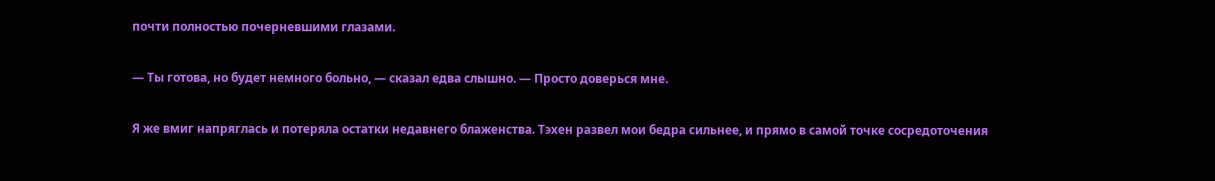почти полностью почерневшими глазами.

— Ты готова, но будет немного больно, — сказал едва слышно. — Просто доверься мне.

Я же вмиг напряглась и потеряла остатки недавнего блаженства. Тэхен развел мои бедра сильнее, и прямо в самой точке сосредоточения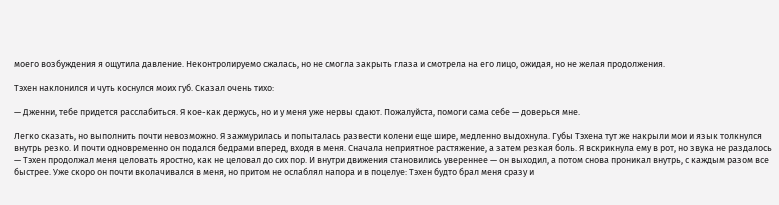моего возбуждения я ощутила давление. Неконтролируемо сжалась, но не смогла закрыть глаза и смотрела на его лицо, ожидая, но не желая продолжения.

Тэхен наклонился и чуть коснулся моих губ. Сказал очень тихо:

— Дженни, тебе придется расслабиться. Я кое-как держусь, но и у меня уже нервы сдают. Пожалуйста, помоги сама себе — доверься мне.

Легко сказать, но выполнить почти невозможно. Я зажмурилась и попыталась развести колени еще шире, медленно выдохнула. Губы Тэхена тут же накрыли мои и язык толкнулся внутрь резко. И почти одновременно он подался бедрами вперед, входя в меня. Сначала неприятное растяжение, а затем резкая боль. Я вскрикнула ему в рот, но звука не раздалось — Тэхен продолжал меня целовать яростно, как не целовал до сих пор. И внутри движения становились увереннее — он выходил, а потом снова проникал внутрь, с каждым разом все быстрее. Уже скоро он почти вколачивался в меня, но притом не ослаблял напора и в поцелуе: Тэхен будто брал меня сразу и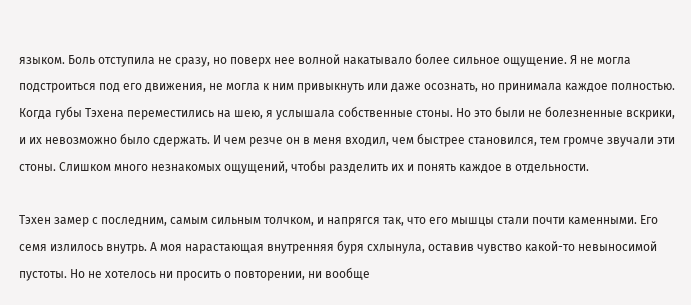языком. Боль отступила не сразу, но поверх нее волной накатывало более сильное ощущение. Я не могла подстроиться под его движения, не могла к ним привыкнуть или даже осознать, но принимала каждое полностью. Когда губы Тэхена переместились на шею, я услышала собственные стоны. Но это были не болезненные вскрики, и их невозможно было сдержать. И чем резче он в меня входил, чем быстрее становился, тем громче звучали эти стоны. Слишком много незнакомых ощущений, чтобы разделить их и понять каждое в отдельности.

Тэхен замер с последним, самым сильным толчком, и напрягся так, что его мышцы стали почти каменными. Его семя излилось внутрь. А моя нарастающая внутренняя буря схлынула, оставив чувство какой-то невыносимой пустоты. Но не хотелось ни просить о повторении, ни вообще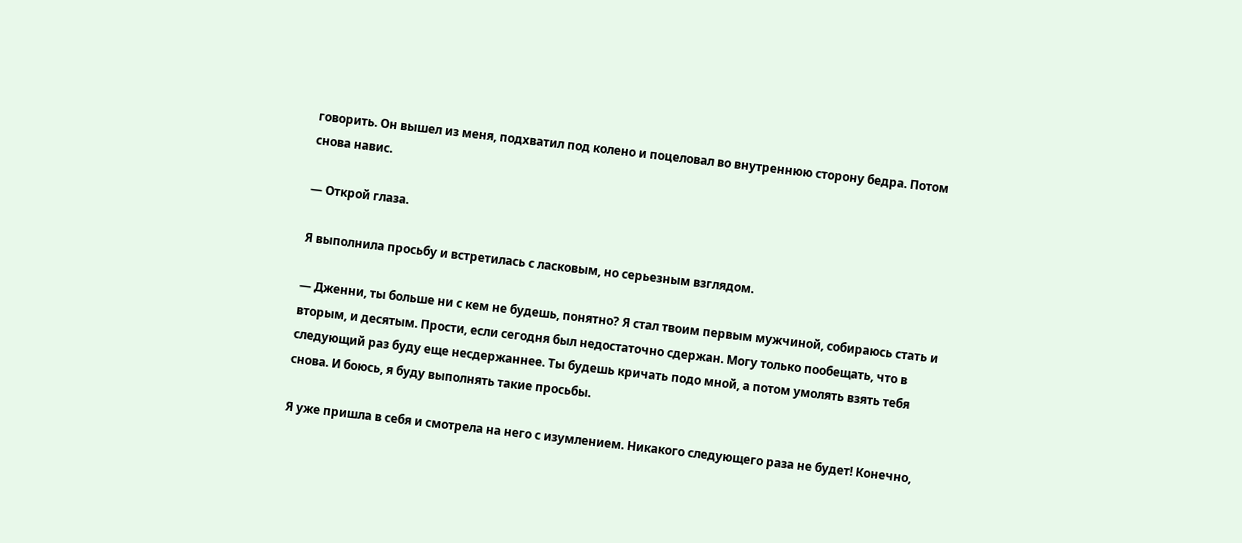говорить. Он вышел из меня, подхватил под колено и поцеловал во внутреннюю сторону бедра. Потом снова навис.

— Открой глаза.

Я выполнила просьбу и встретилась с ласковым, но серьезным взглядом.

— Дженни, ты больше ни с кем не будешь, понятно? Я стал твоим первым мужчиной, собираюсь стать и вторым, и десятым. Прости, если сегодня был недостаточно сдержан. Могу только пообещать, что в следующий раз буду еще несдержаннее. Ты будешь кричать подо мной, а потом умолять взять тебя снова. И боюсь, я буду выполнять такие просьбы.

Я уже пришла в себя и смотрела на него с изумлением. Никакого следующего раза не будет! Конечно,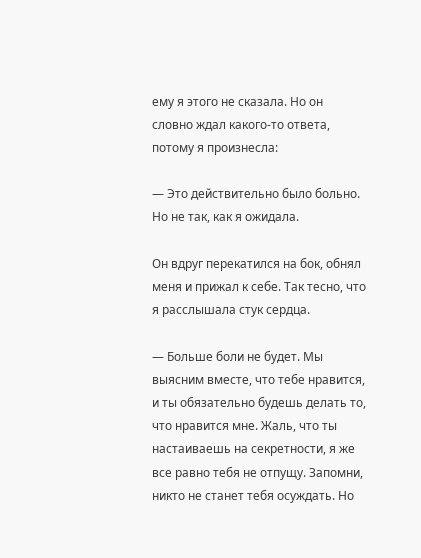ему я этого не сказала. Но он словно ждал какого-то ответа, потому я произнесла:

— Это действительно было больно. Но не так, как я ожидала.

Он вдруг перекатился на бок, обнял меня и прижал к себе. Так тесно, что я расслышала стук сердца.

— Больше боли не будет. Мы выясним вместе, что тебе нравится, и ты обязательно будешь делать то, что нравится мне. Жаль, что ты настаиваешь на секретности, я же все равно тебя не отпущу. Запомни, никто не станет тебя осуждать. Но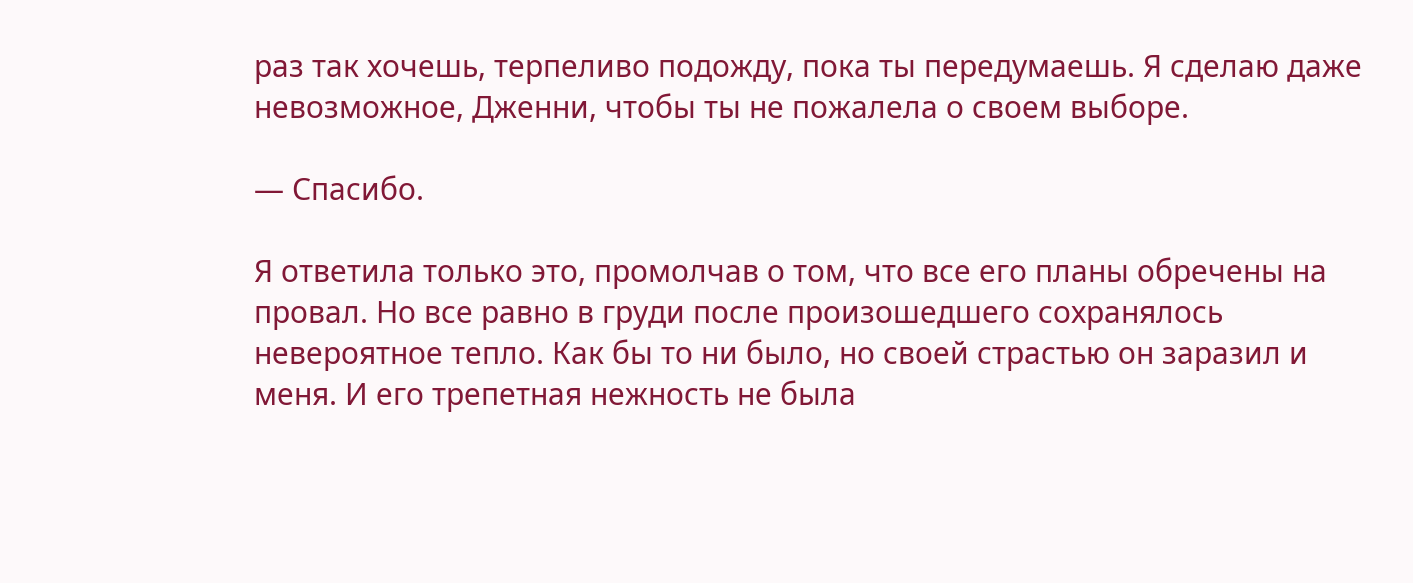раз так хочешь, терпеливо подожду, пока ты передумаешь. Я сделаю даже невозможное, Дженни, чтобы ты не пожалела о своем выборе.

— Спасибо.

Я ответила только это, промолчав о том, что все его планы обречены на провал. Но все равно в груди после произошедшего сохранялось невероятное тепло. Как бы то ни было, но своей страстью он заразил и меня. И его трепетная нежность не была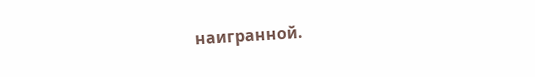наигранной.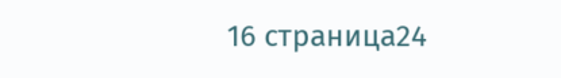16 страница24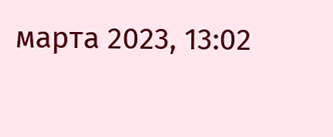марта 2023, 13:02